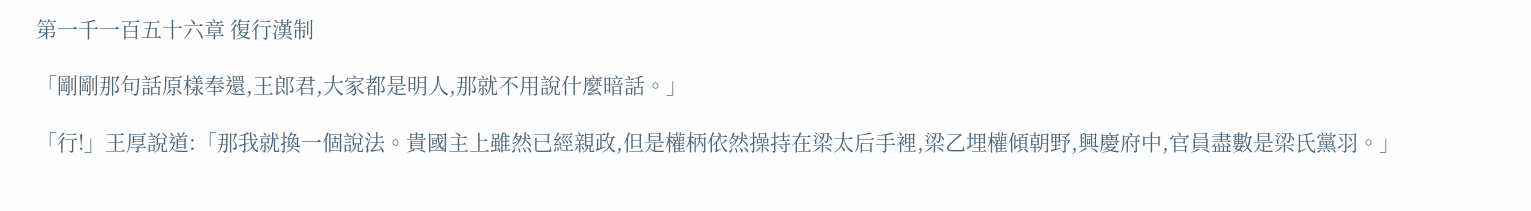第一千一百五十六章 復行漢制

「剛剛那句話原樣奉還,王郎君,大家都是明人,那就不用說什麼暗話。」

「行!」王厚說道:「那我就換一個說法。貴國主上雖然已經親政,但是權柄依然操持在梁太后手裡,梁乙埋權傾朝野,興慶府中,官員盡數是梁氏黨羽。」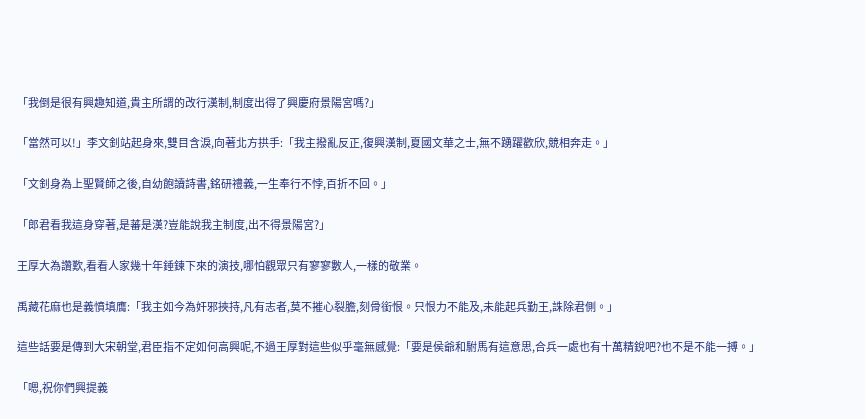「我倒是很有興趣知道,貴主所謂的改行漢制,制度出得了興慶府景陽宮嗎?」

「當然可以!」李文釗站起身來,雙目含淚,向著北方拱手:「我主撥亂反正,復興漢制,夏國文華之士,無不踴躍歡欣,競相奔走。」

「文釗身為上聖賢師之後,自幼飽讀詩書,銘研禮義,一生奉行不悖,百折不回。」

「郎君看我這身穿著,是蕃是漢?豈能說我主制度,出不得景陽宮?」

王厚大為讚歎,看看人家幾十年錘鍊下來的演技,哪怕觀眾只有寥寥數人,一樣的敬業。

禹藏花麻也是義憤填膺:「我主如今為奸邪挾持,凡有志者,莫不摧心裂膽,刻骨銜恨。只恨力不能及,未能起兵勤王,誅除君側。」

這些話要是傳到大宋朝堂,君臣指不定如何高興呢,不過王厚對這些似乎毫無感覺:「要是侯爺和駙馬有這意思,合兵一處也有十萬精銳吧?也不是不能一搏。」

「嗯,祝你們興提義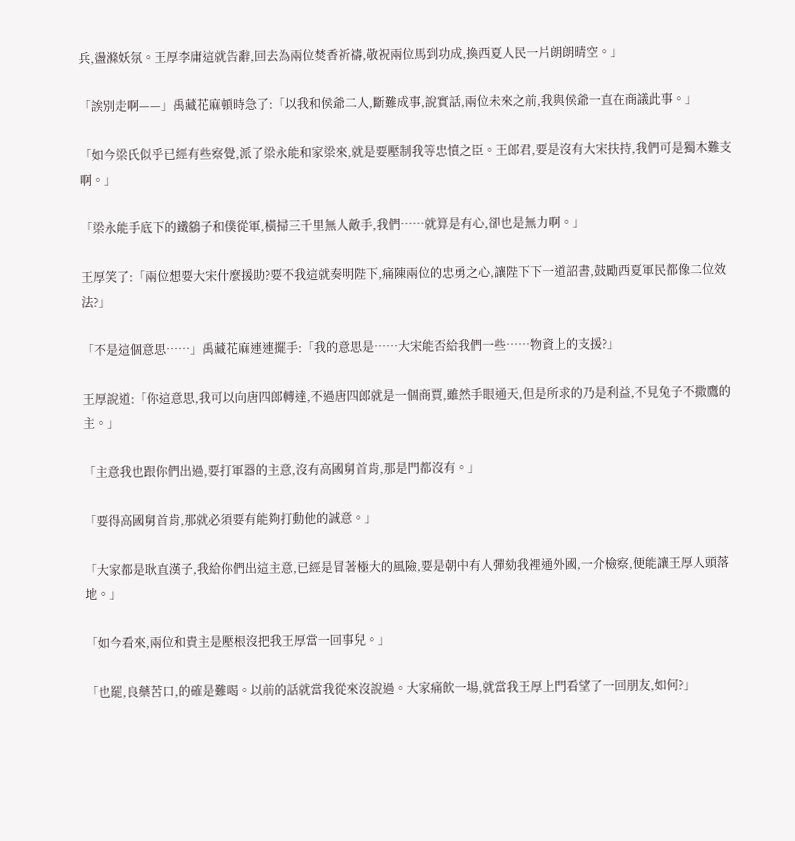兵,盪滌妖氛。王厚李庸這就告辭,回去為兩位焚香祈禱,敬祝兩位馬到功成,換西夏人民一片朗朗晴空。」

「誒別走啊——」禹藏花麻頓時急了:「以我和侯爺二人,斷難成事,說實話,兩位未來之前,我與侯爺一直在商議此事。」

「如今梁氏似乎已經有些察覺,派了梁永能和家梁來,就是要壓制我等忠憤之臣。王郎君,要是沒有大宋扶持,我們可是獨木難支啊。」

「梁永能手底下的鐵鷂子和僕從軍,橫掃三千里無人敵手,我們……就算是有心,卻也是無力啊。」

王厚笑了:「兩位想要大宋什麼援助?要不我這就奏明陛下,痛陳兩位的忠勇之心,讓陛下下一道詔書,鼓勵西夏軍民都像二位效法?」

「不是這個意思……」禹藏花麻連連擺手:「我的意思是……大宋能否給我們一些……物資上的支援?」

王厚說道:「你這意思,我可以向唐四郎轉達,不過唐四郎就是一個商賈,雖然手眼通天,但是所求的乃是利益,不見兔子不撒鷹的主。」

「主意我也跟你們出過,要打軍器的主意,沒有高國舅首肯,那是門都沒有。」

「要得高國舅首肯,那就必須要有能夠打動他的誠意。」

「大家都是耿直漢子,我給你們出這主意,已經是冒著極大的風險,要是朝中有人彈劾我裡通外國,一介檢察,便能讓王厚人頭落地。」

「如今看來,兩位和貴主是壓根沒把我王厚當一回事兒。」

「也罷,良藥苦口,的確是難喝。以前的話就當我從來沒說過。大家痛飲一場,就當我王厚上門看望了一回朋友,如何?」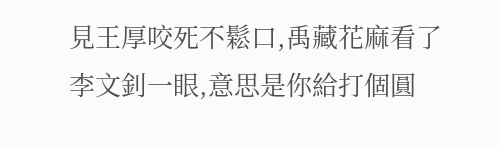見王厚咬死不鬆口,禹藏花麻看了李文釗一眼,意思是你給打個圓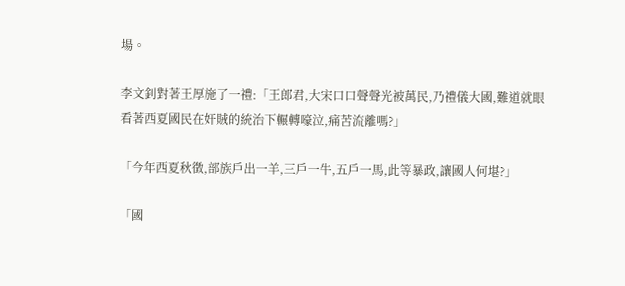場。

李文釗對著王厚施了一禮:「王郎君,大宋口口聲聲光被萬民,乃禮儀大國,難道就眼看著西夏國民在奸賊的統治下輾轉嚎泣,痛苦流離嗎?」

「今年西夏秋徵,部族戶出一羊,三戶一牛,五戶一馬,此等暴政,讓國人何堪?」

「國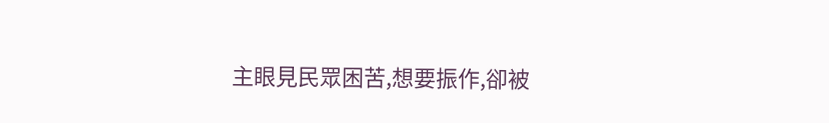主眼見民眾困苦,想要振作,卻被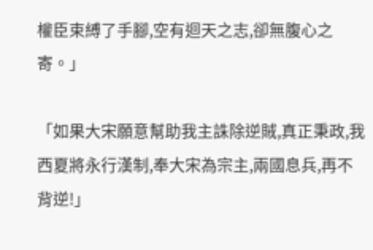權臣束縛了手腳,空有迴天之志,卻無腹心之寄。」

「如果大宋願意幫助我主誅除逆賊,真正秉政,我西夏將永行漢制,奉大宋為宗主,兩國息兵,再不背逆!」